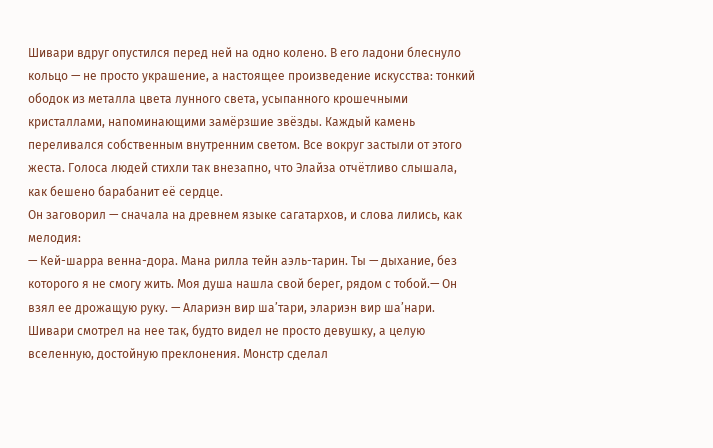Шивари вдруг опустился перед ней на одно колено. В его ладони блеснуло кольцо — не просто украшение, а настоящее произведение искусства: тонкий ободок из металла цвета лунного света, усыпанного крошечными кристаллами, напоминающими замёрзшие звёзды. Каждый камень переливался собственным внутренним светом. Все вокруг застыли от этого жеста. Голоса людей стихли так внезапно, что Элайза отчётливо слышала, как бешено барабанит её сердце.
Он заговорил — сначала на древнем языке сагатархов, и слова лились, как мелодия:
— Кей-шарра венна-дора. Мана рилла тейн аэль-тарин. Ты — дыхание, без которого я не смогу жить. Моя душа нашла свой берег, рядом с тобой.— Он взял ее дрожащую руку. — Алариэн вир ша’тари, элариэн вир ша’нари.
Шивари смотрел на нее так, будто видел не просто девушку, а целую вселенную, достойную преклонения. Монстр сделал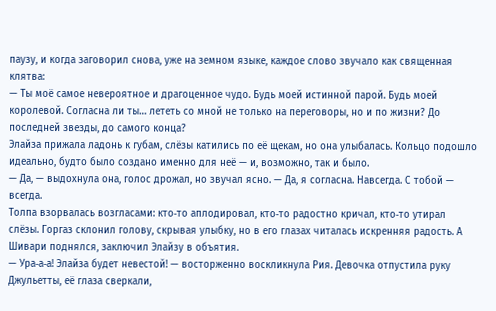паузу, и когда заговорил снова, уже на земном языке, каждое слово звучало как священная клятва:
— Ты моё самое невероятное и драгоценное чудо. Будь моей истинной парой. Будь моей королевой. Согласна ли ты… лететь со мной не только на переговоры, но и по жизни? До последней звезды, до самого конца?
Элайза прижала ладонь к губам, слёзы катились по её щекам, но она улыбалась. Кольцо подошло идеально, будто было создано именно для неё — и, возможно, так и было.
— Да, — выдохнула она, голос дрожал, но звучал ясно. — Да, я согласна. Навсегда. С тобой — всегда.
Толпа взорвалась возгласами: кто‑то аплодировал, кто‑то радостно кричал, кто‑то утирал слёзы. Горгаз склонил голову, скрывая улыбку, но в его глазах читалась искренняя радость. А Шивари поднялся, заключил Элайзу в объятия.
— Ура‑а‑а! Элайза будет невестой! — восторженно воскликнула Рия. Девочка отпустила руку Джульетты, её глаза сверкали,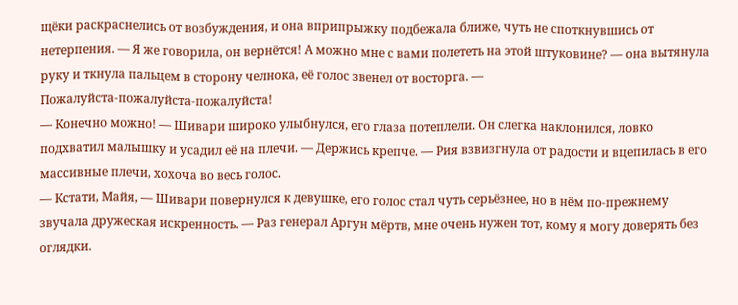щёки раскраснелись от возбуждения, и она вприпрыжку подбежала ближе, чуть не споткнувшись от нетерпения. — Я же говорила, он вернётся! А можно мне с вами полететь на этой штуковине? — она вытянула руку и ткнула пальцем в сторону челнока, её голос звенел от восторга. — Пожалуйста‑пожалуйста‑пожалуйста!
— Конечно можно! — Шивари широко улыбнулся, его глаза потеплели. Он слегка наклонился, ловко подхватил малышку и усадил её на плечи. — Держись крепче. — Рия взвизгнула от радости и вцепилась в его массивные плечи, хохоча во весь голос.
— Кстати, Майя, — Шивари повернулся к девушке, его голос стал чуть серьёзнее, но в нём по‑прежнему звучала дружеская искренность. — Раз генерал Аргун мёртв, мне очень нужен тот, кому я могу доверять без оглядки.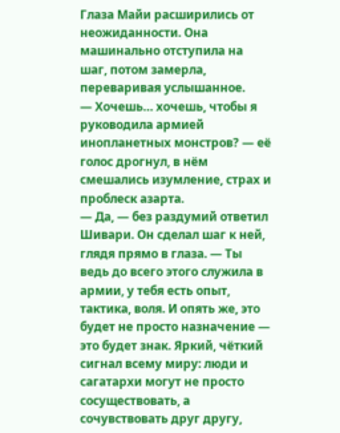Глаза Майи расширились от неожиданности. Она машинально отступила на шаг, потом замерла, переваривая услышанное.
— Хочешь… хочешь, чтобы я руководила армией инопланетных монстров? — её голос дрогнул, в нём смешались изумление, страх и проблеск азарта.
— Да, — без раздумий ответил Шивари. Он сделал шаг к ней, глядя прямо в глаза. — Ты ведь до всего этого служила в армии, у тебя есть опыт, тактика, воля. И опять же, это будет не просто назначение — это будет знак. Яркий, чёткий сигнал всему миру: люди и сагатархи могут не просто сосуществовать, а сочувствовать друг другу,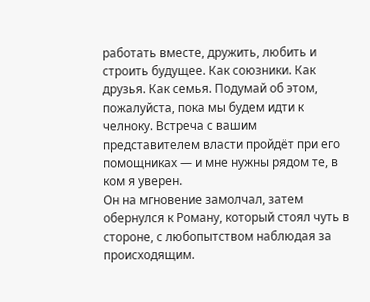работать вместе, дружить, любить и строить будущее. Как союзники. Как друзья. Как семья. Подумай об этом, пожалуйста, пока мы будем идти к челноку. Встреча с вашим представителем власти пройдёт при его помощниках — и мне нужны рядом те, в ком я уверен.
Он на мгновение замолчал, затем обернулся к Роману, который стоял чуть в стороне, с любопытством наблюдая за происходящим.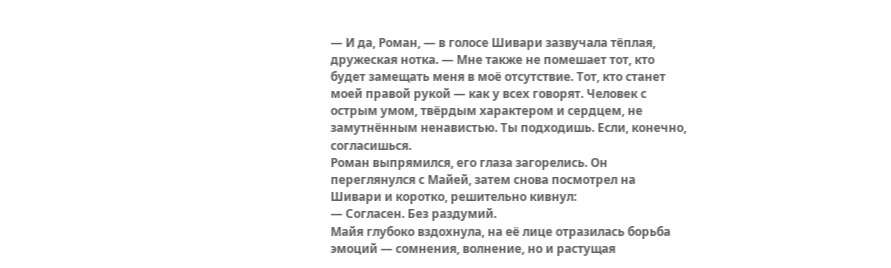— И да, Роман, — в голосе Шивари зазвучала тёплая, дружеская нотка. — Мне также не помешает тот, кто будет замещать меня в моё отсутствие. Тот, кто станет моей правой рукой — как у всех говорят. Человек с острым умом, твёрдым характером и сердцем, не замутнённым ненавистью. Ты подходишь. Если, конечно, согласишься.
Роман выпрямился, его глаза загорелись. Он переглянулся с Майей, затем снова посмотрел на Шивари и коротко, решительно кивнул:
— Согласен. Без раздумий.
Майя глубоко вздохнула, на её лице отразилась борьба эмоций — сомнения, волнение, но и растущая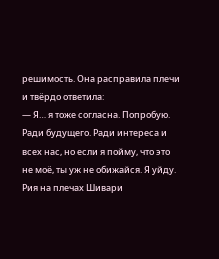решимость. Она расправила плечи и твёрдо ответила:
— Я… я тоже согласна. Попробую. Ради будущего. Ради интереса и всех нас, но если я пойму, что это не моё, ты уж не обижайся. Я уйду.
Рия на плечах Шивари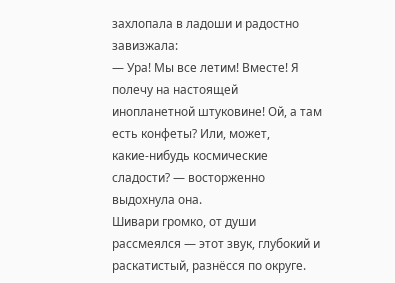захлопала в ладоши и радостно завизжала:
— Ура! Мы все летим! Вместе! Я полечу на настоящей инопланетной штуковине! Ой, а там есть конфеты? Или, может, какие‑нибудь космические сладости? — восторженно выдохнула она.
Шивари громко, от души рассмеялся — этот звук, глубокий и раскатистый, разнёсся по округе.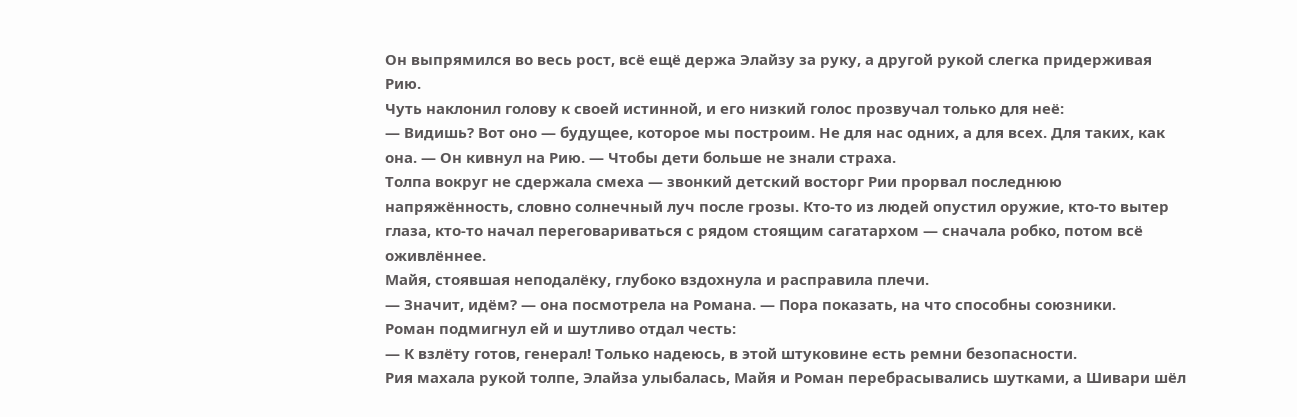Он выпрямился во весь рост, всё ещё держа Элайзу за руку, а другой рукой слегка придерживая Рию.
Чуть наклонил голову к своей истинной, и его низкий голос прозвучал только для неё:
— Видишь? Вот оно — будущее, которое мы построим. Не для нас одних, а для всех. Для таких, как она. — Он кивнул на Рию. — Чтобы дети больше не знали страха.
Толпа вокруг не сдержала смеха — звонкий детский восторг Рии прорвал последнюю напряжённость, словно солнечный луч после грозы. Кто‑то из людей опустил оружие, кто‑то вытер глаза, кто‑то начал переговариваться с рядом стоящим сагатархом — сначала робко, потом всё оживлённее.
Майя, стоявшая неподалёку, глубоко вздохнула и расправила плечи.
— Значит, идём? — она посмотрела на Романа. — Пора показать, на что способны союзники.
Роман подмигнул ей и шутливо отдал честь:
— К взлёту готов, генерал! Только надеюсь, в этой штуковине есть ремни безопасности.
Рия махала рукой толпе, Элайза улыбалась, Майя и Роман перебрасывались шутками, а Шивари шёл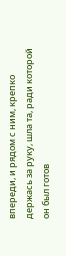впереди, и рядом с ним, крепко держась за руку, шла та, ради которой он был готов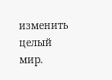изменить целый мир.